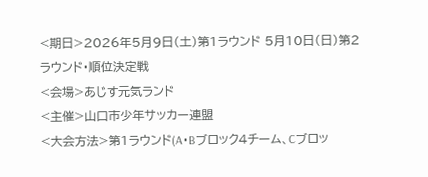<期日>2026年5月9日(土)第1ラウンド 5月10日(日)第2ラウンド・順位決定戦
<会場>あじす元気ランド
<主催>山口市少年サッカー連盟
<大会方法>第1ラウンド(A・Bブロック4チーム、Cブロッ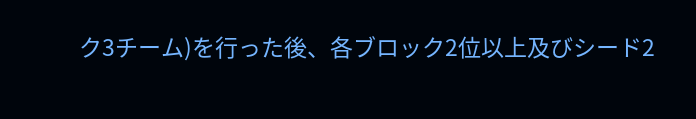ク3チーム)を行った後、各ブロック2位以上及びシード2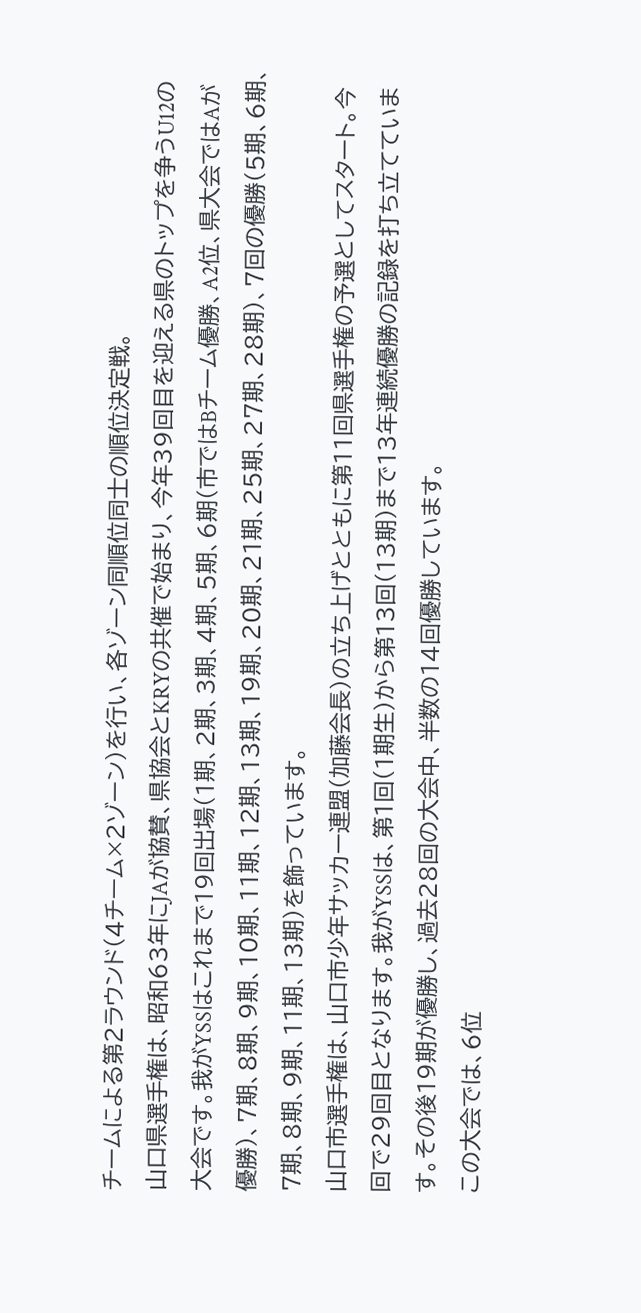チームによる第2ラウンド(4チーム×2ゾーン)を行い、各ゾーン同順位同士の順位決定戦。
山口県選手権は、昭和63年にJAが協賛、県協会とKRYの共催で始まり、今年39回目を迎える県のトップを争うU12の大会です。我がYSSはこれまで19回出場(1期、2期、3期、4期、5期、6期(市ではBチーム優勝、A2位、県大会ではAが優勝)、7期、8期、9期、10期、11期、12期、13期、19期、20期、21期、25期、27期、28期)、7回の優勝(5期、6期、7期、8期、9期、11期、13期)を飾っています。
山口市選手権は、山口市少年サッカー連盟(加藤会長)の立ち上げとともに第11回県選手権の予選としてスタート。今回で29回目となります。我がYSSは、第1回(1期生)から第13回(13期)まで13年連続優勝の記録を打ち立てています。その後19期が優勝し、過去28回の大会中、半数の14回優勝しています。
この大会では、6位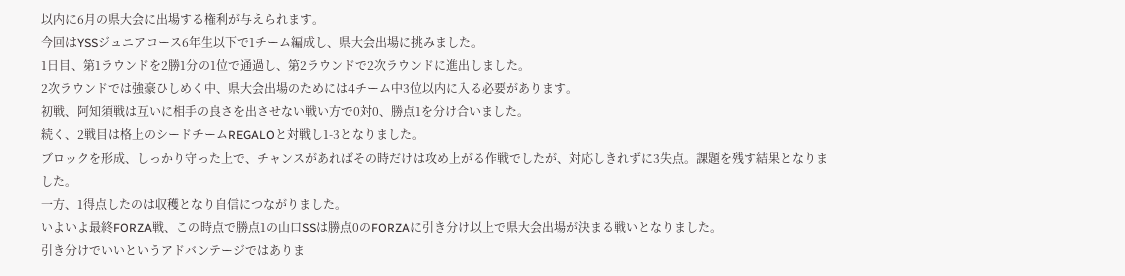以内に6月の県大会に出場する権利が与えられます。
今回はYSSジュニアコース6年生以下で1チーム編成し、県大会出場に挑みました。
1日目、第1ラウンドを2勝1分の1位で通過し、第2ラウンドで2次ラウンドに進出しました。
2次ラウンドでは強豪ひしめく中、県大会出場のためには4チーム中3位以内に入る必要があります。
初戦、阿知須戦は互いに相手の良さを出させない戦い方で0対0、勝点1を分け合いました。
続く、2戦目は格上のシードチームREGALOと対戦し1-3となりました。
ブロックを形成、しっかり守った上で、チャンスがあればその時だけは攻め上がる作戦でしたが、対応しきれずに3失点。課題を残す結果となりました。
一方、1得点したのは収穫となり自信につながりました。
いよいよ最終FORZA戦、この時点で勝点1の山口SSは勝点0のFORZAに引き分け以上で県大会出場が決まる戦いとなりました。
引き分けでいいというアドバンテージではありま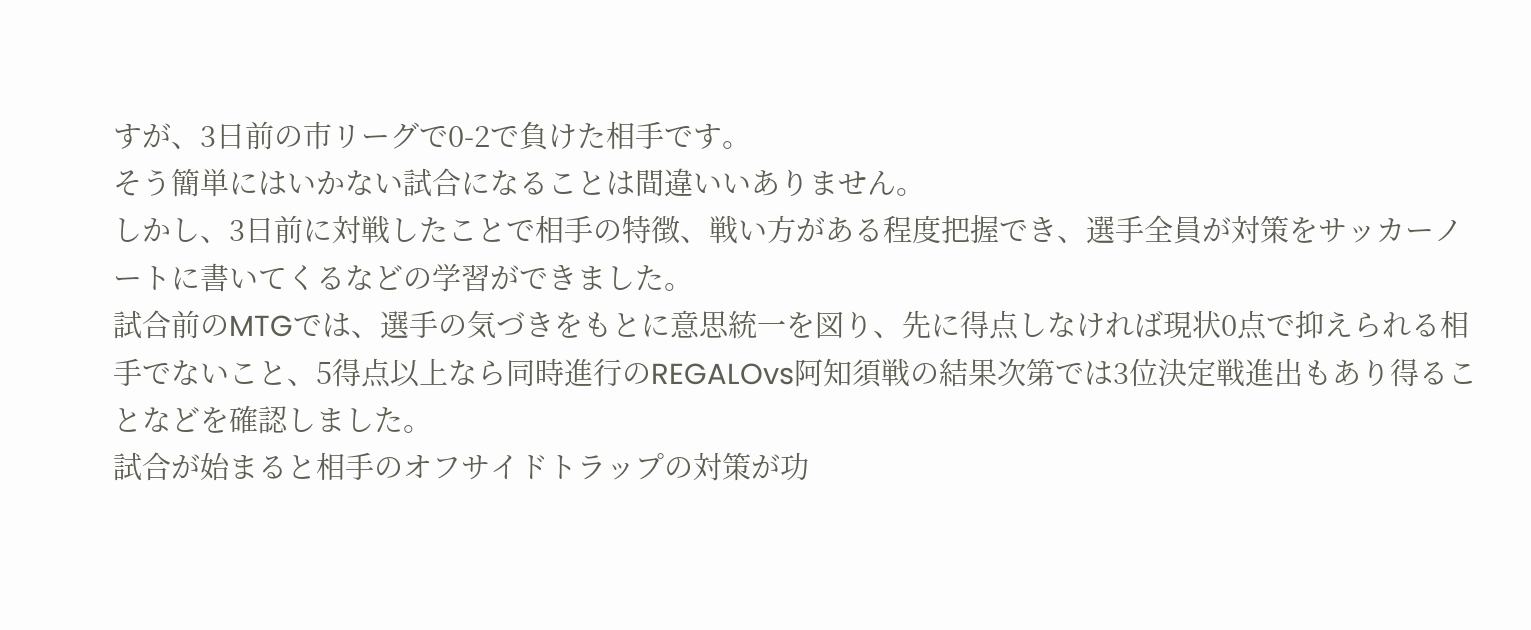すが、3日前の市リーグで0-2で負けた相手です。
そう簡単にはいかない試合になることは間違いいありません。
しかし、3日前に対戦したことで相手の特徴、戦い方がある程度把握でき、選手全員が対策をサッカーノートに書いてくるなどの学習ができました。
試合前のMTGでは、選手の気づきをもとに意思統一を図り、先に得点しなければ現状0点で抑えられる相手でないこと、5得点以上なら同時進行のREGALOvs阿知須戦の結果次第では3位決定戦進出もあり得ることなどを確認しました。
試合が始まると相手のオフサイドトラップの対策が功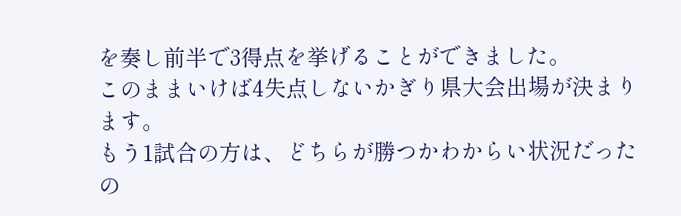を奏し前半で3得点を挙げることができました。
このままいけば4失点しないかぎり県大会出場が決まります。
もう1試合の方は、どちらが勝つかわからい状況だったの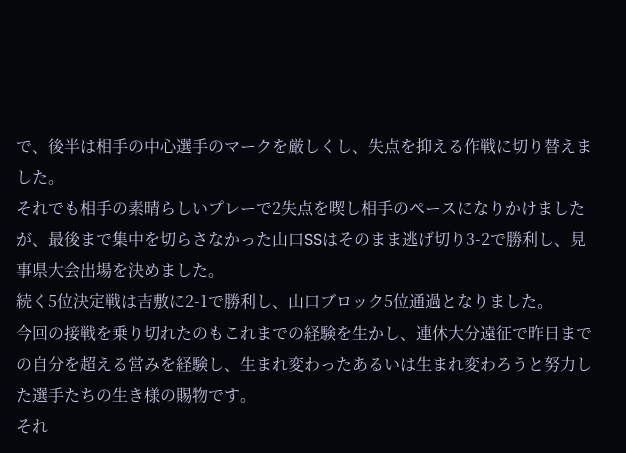で、後半は相手の中心選手のマークを厳しくし、失点を抑える作戦に切り替えました。
それでも相手の素晴らしいプレーで2失点を喫し相手のペースになりかけましたが、最後まで集中を切らさなかった山口SSはそのまま逃げ切り3-2で勝利し、見事県大会出場を決めました。
続く5位決定戦は吉敷に2-1で勝利し、山口ブロック5位通過となりました。
今回の接戦を乗り切れたのもこれまでの経験を生かし、連休大分遠征で昨日までの自分を超える営みを経験し、生まれ変わったあるいは生まれ変わろうと努力した選手たちの生き様の賜物です。
それ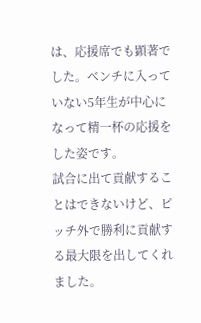は、応援席でも顕著でした。ベンチに入っていない5年生が中心になって精一杯の応援をした姿です。
試合に出て貢献することはできないけど、ピッチ外で勝利に貢献する最大限を出してくれました。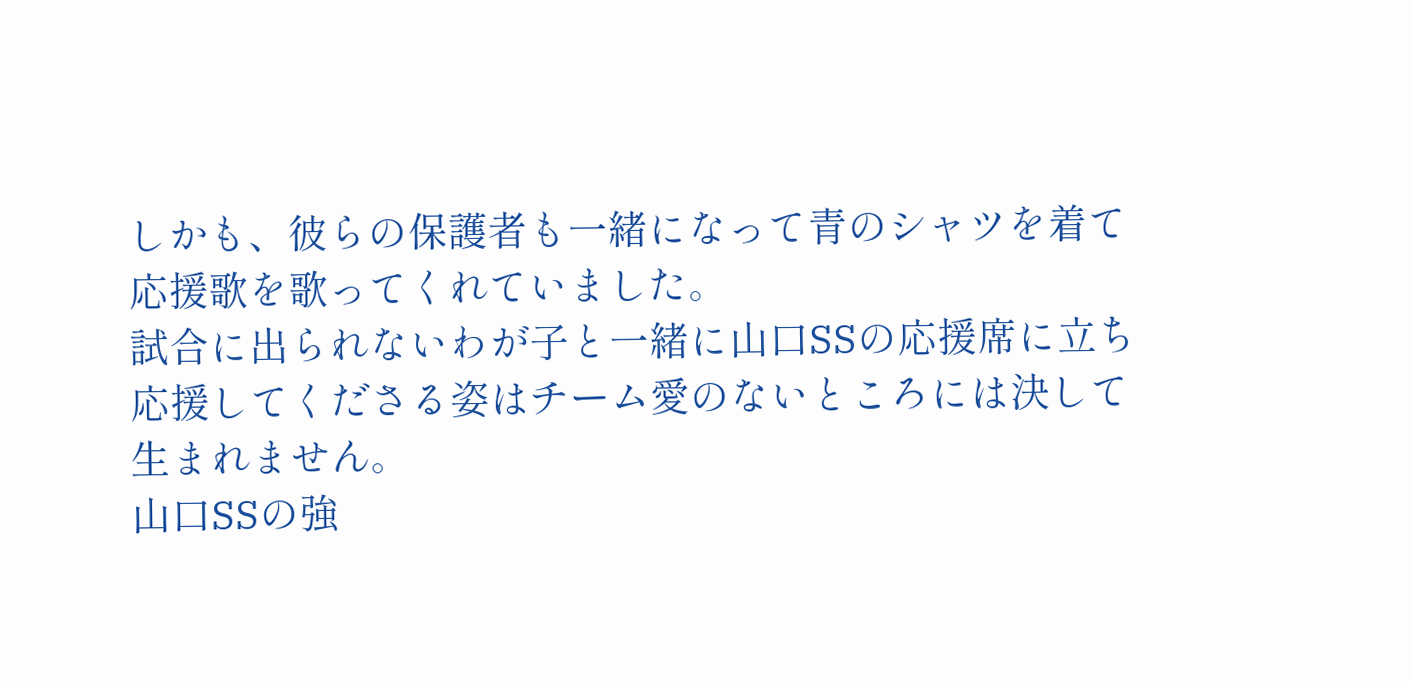しかも、彼らの保護者も一緒になって青のシャツを着て応援歌を歌ってくれていました。
試合に出られないわが子と一緒に山口SSの応援席に立ち応援してくださる姿はチーム愛のないところには決して生まれません。
山口SSの強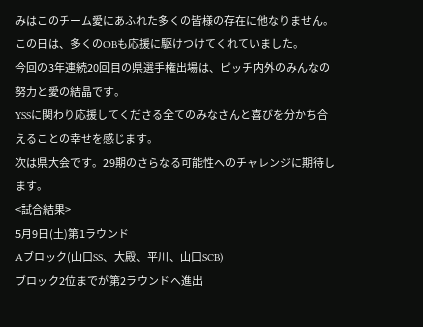みはこのチーム愛にあふれた多くの皆様の存在に他なりません。
この日は、多くのOBも応援に駆けつけてくれていました。
今回の3年連続20回目の県選手権出場は、ピッチ内外のみんなの努力と愛の結晶です。
YSSに関わり応援してくださる全てのみなさんと喜びを分かち合えることの幸せを感じます。
次は県大会です。29期のさらなる可能性へのチャレンジに期待します。
<試合結果>
5月9日(土)第1ラウンド
Aブロック(山口SS、大殿、平川、山口SCB)
ブロック2位までが第2ラウンドへ進出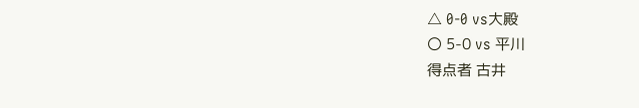△ 0-0 vs大殿
〇 5-0 vs 平川
得点者 古井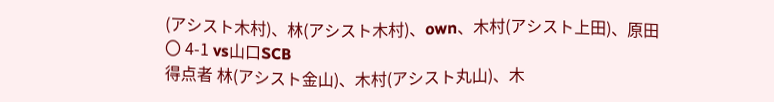(アシスト木村)、林(アシスト木村)、own、木村(アシスト上田)、原田
〇 4-1 vs山口SCB
得点者 林(アシスト金山)、木村(アシスト丸山)、木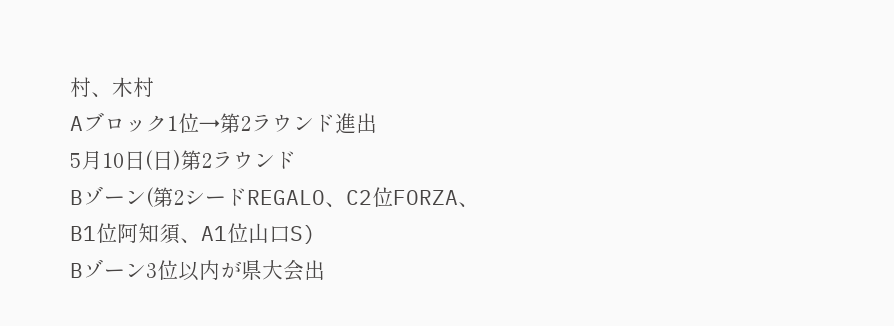村、木村
Aブロック1位→第2ラウンド進出
5月10日(日)第2ラウンド
Bゾーン(第2シードREGALO、C2位FORZA、B1位阿知須、A1位山口S)
Bゾーン3位以内が県大会出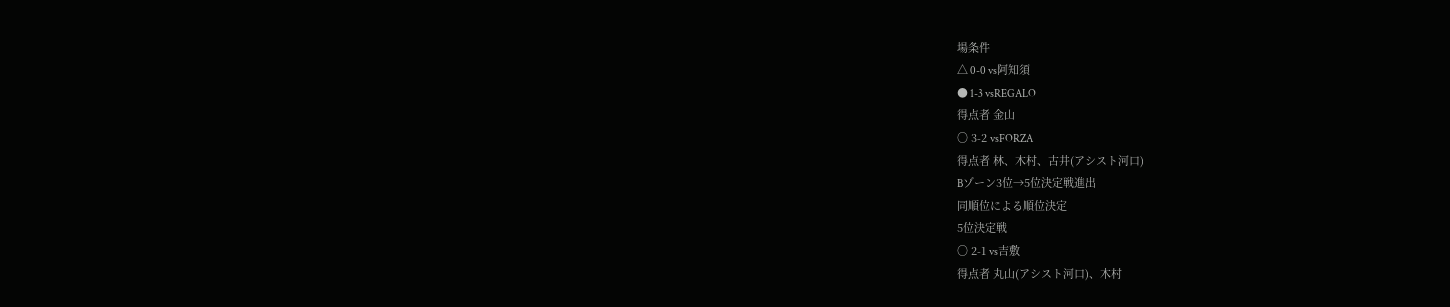場条件
△ 0-0 vs阿知須
● 1-3 vsREGALO
得点者 金山
〇 3-2 vsFORZA
得点者 林、木村、古井(アシスト河口)
Bゾーン3位→5位決定戦進出
同順位による順位決定
5位決定戦
〇 2-1 vs吉敷
得点者 丸山(アシスト河口)、木村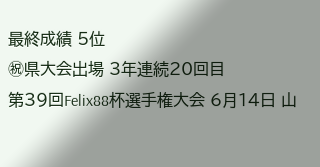最終成績 5位
㊗県大会出場 3年連続20回目
第39回Felix88杯選手権大会 6月14日 山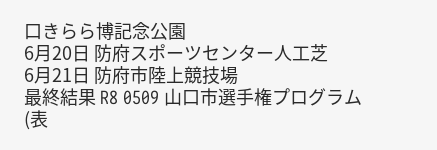口きらら博記念公園
6月20日 防府スポーツセンター人工芝
6月21日 防府市陸上競技場
最終結果 R8 0509 山口市選手権プログラム(表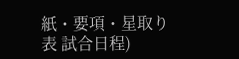紙・要項・星取り表 試合日程)